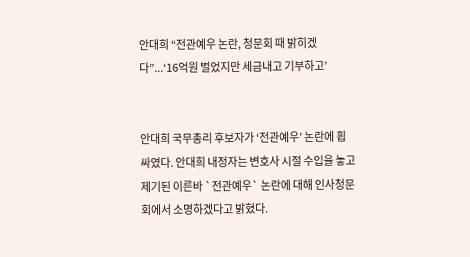안대희 “전관예우 논란, 청문회 때 밝히겠다”...‘16억원 벌었지만 세금내고 기부하고’


안대희 국무총리 후보자가 ‘전관예우’ 논란에 휩싸였다. 안대희 내정자는 변호사 시절 수입을 놓고 제기된 이른바 `전관예우` 논란에 대해 인사청문회에서 소명하겠다고 밝혔다.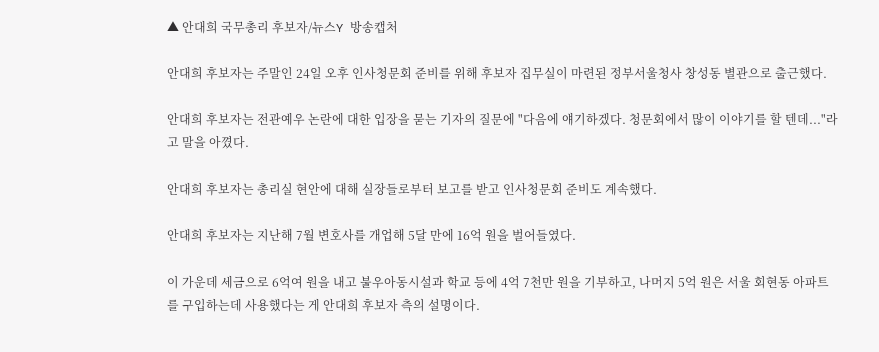▲ 안대희 국무총리 후보자/뉴스Y 방송캡처

안대희 후보자는 주말인 24일 오후 인사청문회 준비를 위해 후보자 집무실이 마련된 정부서울청사 창성동 별관으로 출근했다.

안대희 후보자는 전관예우 논란에 대한 입장을 묻는 기자의 질문에 "다음에 얘기하겠다. 청문회에서 많이 이야기를 할 텐데..."라고 말을 아꼈다.

안대희 후보자는 총리실 현안에 대해 실장들로부터 보고를 받고 인사청문회 준비도 계속했다.

안대희 후보자는 지난해 7월 변호사를 개업해 5달 만에 16억 원을 벌어들였다.

이 가운데 세금으로 6억여 원을 내고 불우아동시설과 학교 등에 4억 7천만 원을 기부하고, 나머지 5억 원은 서울 회현동 아파트를 구입하는데 사용했다는 게 안대희 후보자 측의 설명이다.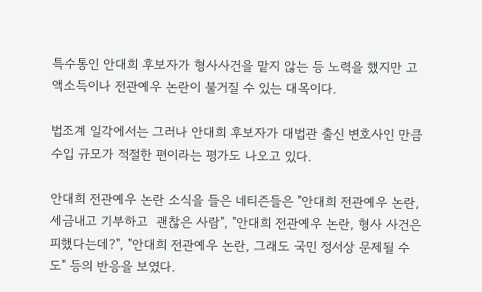특수통인 안대희 후보자가 형사사건을 맡지 않는 등 노력을 했지만 고액소득이나 전관예우 논란이 불거질 수 있는 대목이다.

법조계 일각에서는 그러나 안대희 후보자가 대법관 출신 변호사인 만큼 수입 규모가 적절한 편이라는 평가도 나오고 있다.

안대희 전관예우 논란 소식을 들은 네티즌들은 "안대희 전관예우 논란, 세금내고 기부하고  괜찮은 사람", "안대희 전관예우 논란, 형사 사건은 피했다는데?", "안대희 전관예우 논란, 그래도 국민 정서상 문제될 수도" 등의 반응을 보였다.